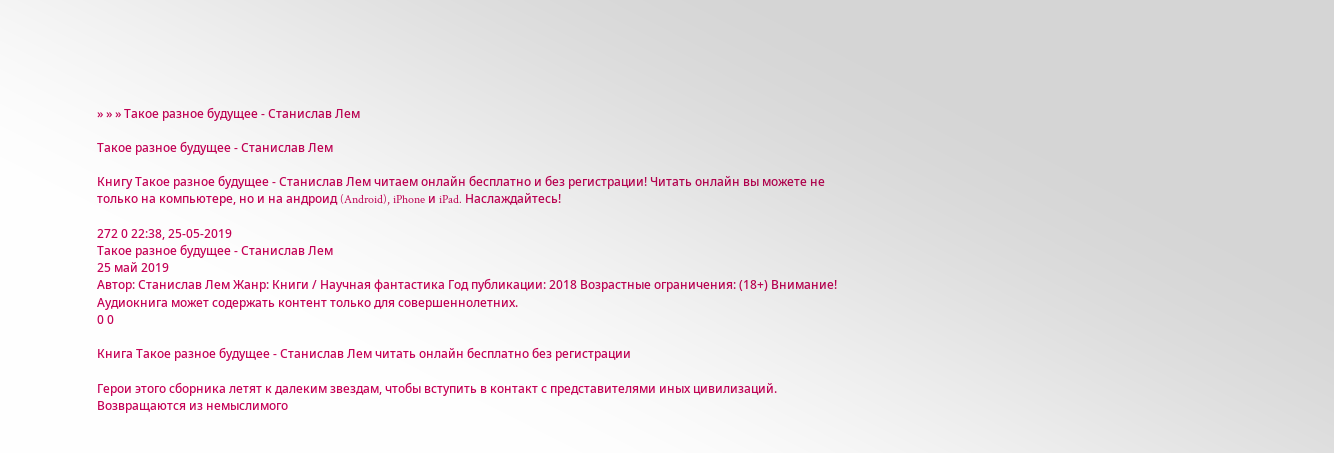» » » Такое разное будущее - Станислав Лем

Такое разное будущее - Станислав Лем

Книгу Такое разное будущее - Станислав Лем читаем онлайн бесплатно и без регистрации! Читать онлайн вы можете не только на компьютере, но и на андроид (Android), iPhone и iPad. Наслаждайтесь!

272 0 22:38, 25-05-2019
Такое разное будущее - Станислав Лем
25 май 2019
Автор: Станислав Лем Жанр: Книги / Научная фантастика Год публикации: 2018 Возрастные ограничения: (18+) Внимание! Аудиокнига может содержать контент только для совершеннолетних.
0 0

Книга Такое разное будущее - Станислав Лем читать онлайн бесплатно без регистрации

Герои этого сборника летят к далеким звездам, чтобы вступить в контакт с представителями иных цивилизаций. Возвращаются из немыслимого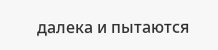далека и пытаются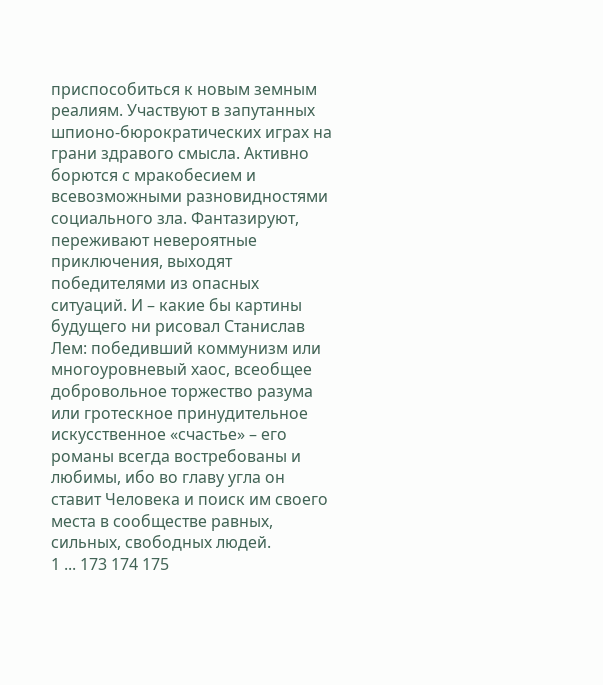приспособиться к новым земным реалиям. Участвуют в запутанных шпионо-бюрократических играх на грани здравого смысла. Активно борются с мракобесием и всевозможными разновидностями социального зла. Фантазируют, переживают невероятные приключения, выходят победителями из опасных ситуаций. И – какие бы картины будущего ни рисовал Станислав Лем: победивший коммунизм или многоуровневый хаос, всеобщее добровольное торжество разума или гротескное принудительное искусственное «счастье» – его романы всегда востребованы и любимы, ибо во главу угла он ставит Человека и поиск им своего места в сообществе равных, сильных, свободных людей.
1 ... 173 174 175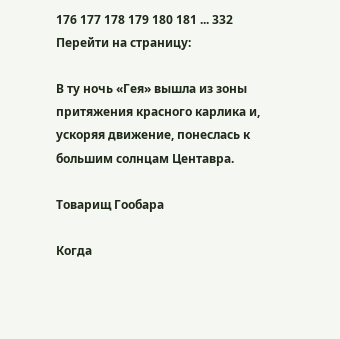176 177 178 179 180 181 ... 332
Перейти на страницу:

В ту ночь «Гея» вышла из зоны притяжения красного карлика и, ускоряя движение, понеслась к большим солнцам Центавра.

Товарищ Гообара

Когда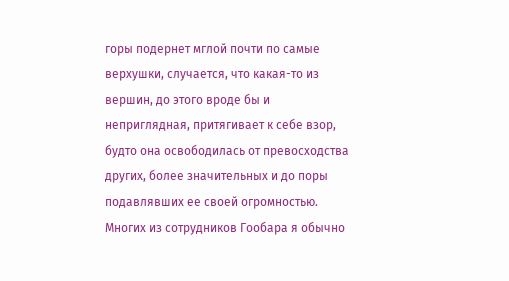горы подернет мглой почти по самые верхушки, случается, что какая-то из вершин, до этого вроде бы и неприглядная, притягивает к себе взор, будто она освободилась от превосходства других, более значительных и до поры подавлявших ее своей огромностью. Многих из сотрудников Гообара я обычно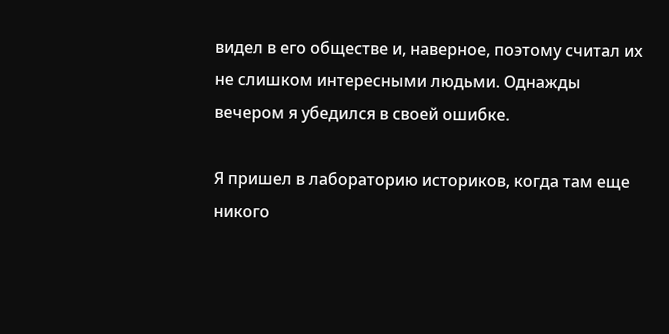видел в его обществе и, наверное, поэтому считал их не слишком интересными людьми. Однажды вечером я убедился в своей ошибке.

Я пришел в лабораторию историков, когда там еще никого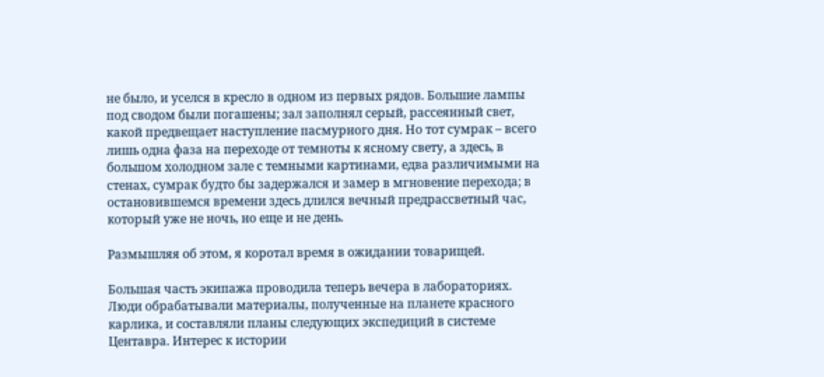не было, и уселся в кресло в одном из первых рядов. Большие лампы под сводом были погашены; зал заполнял серый, рассеянный свет, какой предвещает наступление пасмурного дня. Но тот сумрак – всего лишь одна фаза на переходе от темноты к ясному свету, а здесь, в большом холодном зале с темными картинами, едва различимыми на стенах, сумрак будто бы задержался и замер в мгновение перехода; в остановившемся времени здесь длился вечный предрассветный час, который уже не ночь, но еще и не день.

Размышляя об этом, я коротал время в ожидании товарищей.

Большая часть экипажа проводила теперь вечера в лабораториях. Люди обрабатывали материалы, полученные на планете красного карлика, и составляли планы следующих экспедиций в системе Центавра. Интерес к истории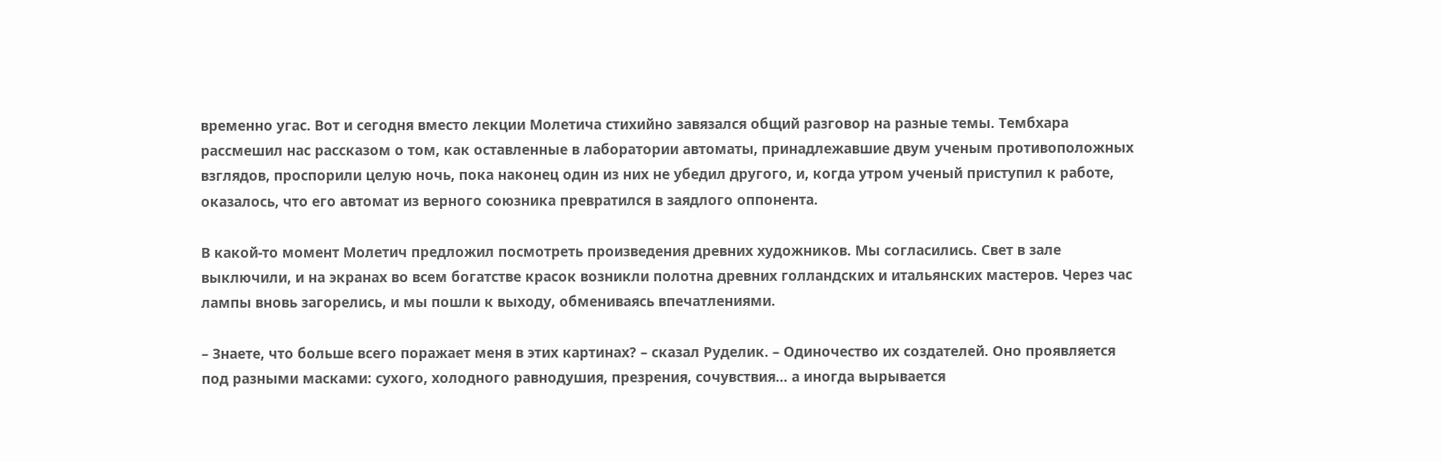временно угас. Вот и сегодня вместо лекции Молетича стихийно завязался общий разговор на разные темы. Тембхара рассмешил нас рассказом о том, как оставленные в лаборатории автоматы, принадлежавшие двум ученым противоположных взглядов, проспорили целую ночь, пока наконец один из них не убедил другого, и, когда утром ученый приступил к работе, оказалось, что его автомат из верного союзника превратился в заядлого оппонента.

В какой-то момент Молетич предложил посмотреть произведения древних художников. Мы согласились. Свет в зале выключили, и на экранах во всем богатстве красок возникли полотна древних голландских и итальянских мастеров. Через час лампы вновь загорелись, и мы пошли к выходу, обмениваясь впечатлениями.

– Знаете, что больше всего поражает меня в этих картинах? – сказал Руделик. – Одиночество их создателей. Оно проявляется под разными масками: сухого, холодного равнодушия, презрения, сочувствия… а иногда вырывается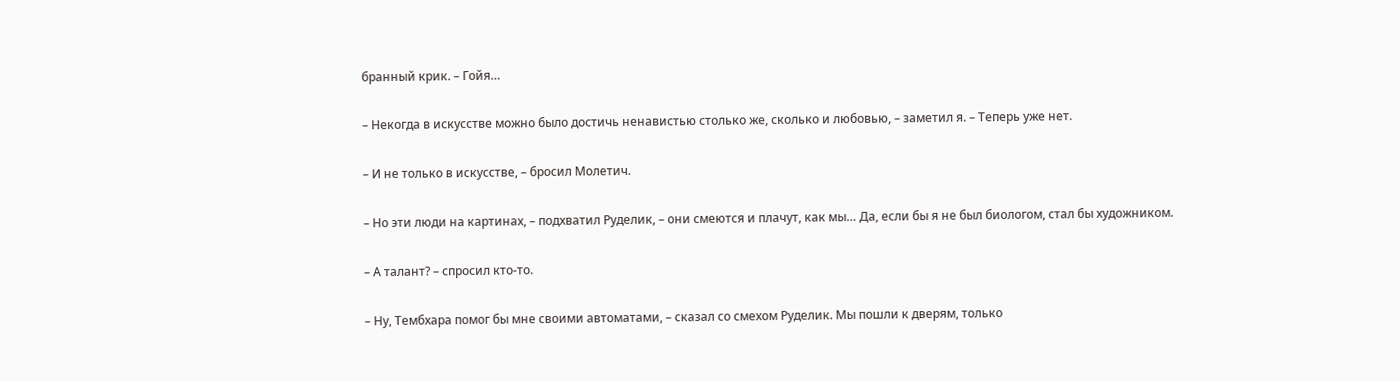бранный крик. – Гойя…

– Некогда в искусстве можно было достичь ненавистью столько же, сколько и любовью, – заметил я. – Теперь уже нет.

– И не только в искусстве, – бросил Молетич.

– Но эти люди на картинах, – подхватил Руделик, – они смеются и плачут, как мы… Да, если бы я не был биологом, стал бы художником.

– А талант? – спросил кто-то.

– Ну, Тембхара помог бы мне своими автоматами, – сказал со смехом Руделик. Мы пошли к дверям, только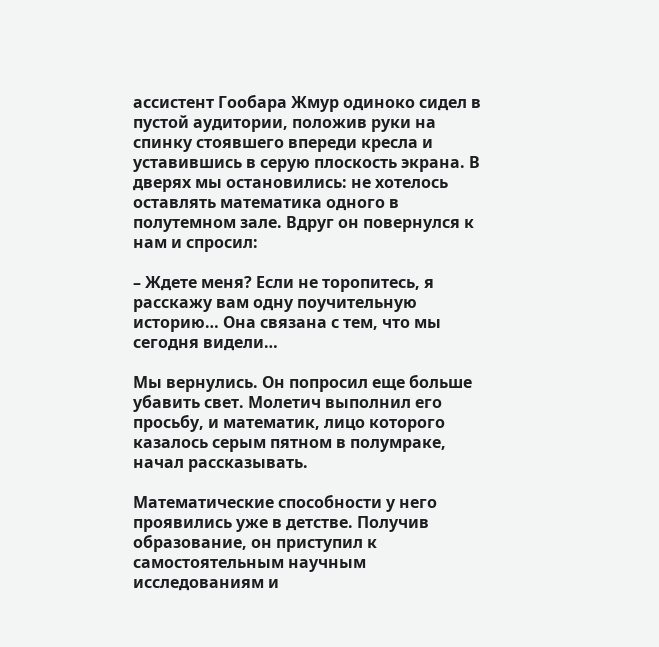ассистент Гообара Жмур одиноко сидел в пустой аудитории, положив руки на спинку стоявшего впереди кресла и уставившись в серую плоскость экрана. В дверях мы остановились: не хотелось оставлять математика одного в полутемном зале. Вдруг он повернулся к нам и спросил:

– Ждете меня? Если не торопитесь, я расскажу вам одну поучительную историю… Она связана с тем, что мы сегодня видели…

Мы вернулись. Он попросил еще больше убавить свет. Молетич выполнил его просьбу, и математик, лицо которого казалось серым пятном в полумраке, начал рассказывать.

Математические способности у него проявились уже в детстве. Получив образование, он приступил к самостоятельным научным исследованиям и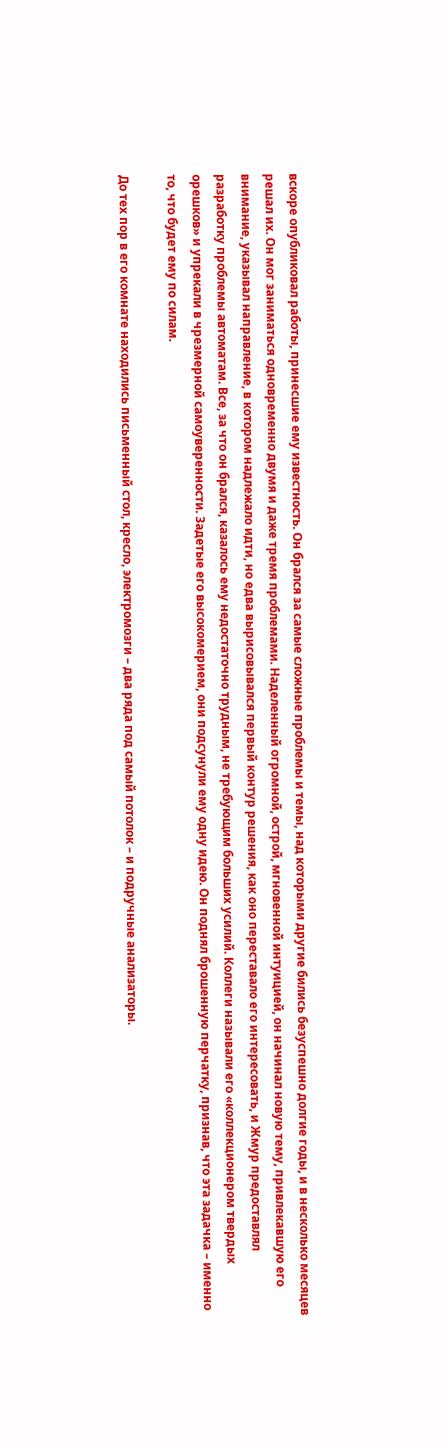вскоре опубликовал работы, принесшие ему известность. Он брался за самые сложные проблемы и темы, над которыми другие бились безуспешно долгие годы, и в несколько месяцев решал их. Он мог заниматься одновременно двумя и даже тремя проблемами. Наделенный огромной, острой, мгновенной интуицией, он начинал новую тему, привлекавшую его внимание, указывал направление, в котором надлежало идти, но едва вырисовывался первый контур решения, как оно переставало его интересовать, и Жмур предоставлял разработку проблемы автоматам. Все, за что он брался, казалось ему недостаточно трудным, не требующим больших усилий. Коллеги называли его «коллекционером твердых орешков» и упрекали в чрезмерной самоуверенности. Задетые его высокомерием, они подсунули ему одну идею. Он поднял брошенную перчатку, признав, что эта задачка – именно то, что будет ему по силам.

До тех пор в его комнате находились письменный стол, кресло, электромозги – два ряда под самый потолок – и подручные анализаторы.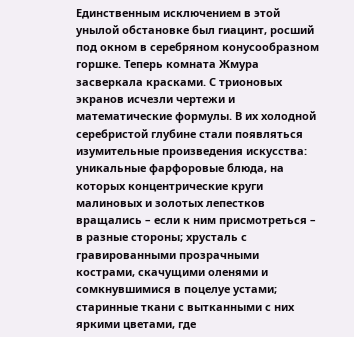Единственным исключением в этой унылой обстановке был гиацинт, росший под окном в серебряном конусообразном горшке. Теперь комната Жмура засверкала красками. С трионовых экранов исчезли чертежи и математические формулы. В их холодной серебристой глубине стали появляться изумительные произведения искусства: уникальные фарфоровые блюда, на которых концентрические круги малиновых и золотых лепестков вращались – если к ним присмотреться – в разные стороны; хрусталь с гравированными прозрачными кострами, скачущими оленями и сомкнувшимися в поцелуе устами; старинные ткани с вытканными с них яркими цветами, где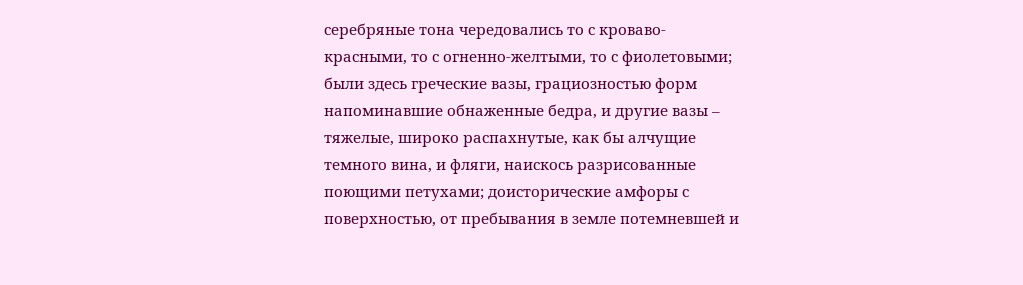серебряные тона чередовались то с кроваво-красными, то с огненно-желтыми, то с фиолетовыми; были здесь греческие вазы, грациозностью форм напоминавшие обнаженные бедра, и другие вазы – тяжелые, широко распахнутые, как бы алчущие темного вина, и фляги, наискось разрисованные поющими петухами; доисторические амфоры с поверхностью, от пребывания в земле потемневшей и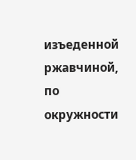изъеденной ржавчиной, по окружности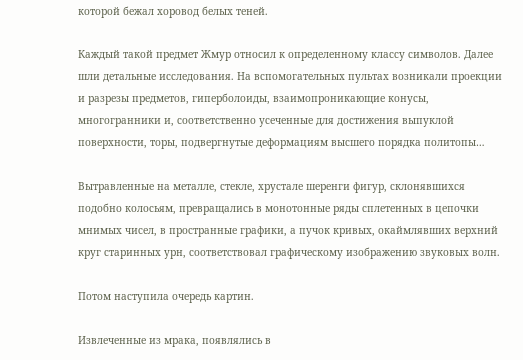которой бежал хоровод белых теней.

Каждый такой предмет Жмур относил к определенному классу символов. Далее шли детальные исследования. На вспомогательных пультах возникали проекции и разрезы предметов, гиперболоиды, взаимопроникающие конусы, многогранники и, соответственно усеченные для достижения выпуклой поверхности, торы, подвергнутые деформациям высшего порядка политопы…

Вытравленные на металле, стекле, хрустале шеренги фигур, склонявшихся подобно колосьям, превращались в монотонные ряды сплетенных в цепочки мнимых чисел, в пространные графики, а пучок кривых, окаймлявших верхний круг старинных урн, соответствовал графическому изображению звуковых волн.

Потом наступила очередь картин.

Извлеченные из мрака, появлялись в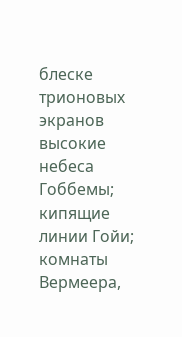блеске трионовых экранов высокие небеса Гоббемы; кипящие линии Гойи; комнаты Вермеера,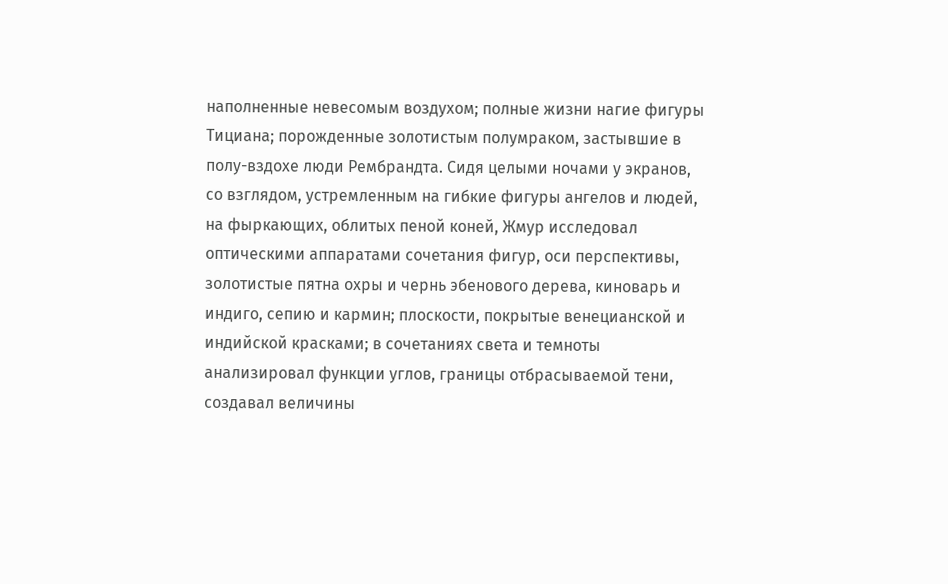наполненные невесомым воздухом; полные жизни нагие фигуры Тициана; порожденные золотистым полумраком, застывшие в полу-вздохе люди Рембрандта. Сидя целыми ночами у экранов, со взглядом, устремленным на гибкие фигуры ангелов и людей, на фыркающих, облитых пеной коней, Жмур исследовал оптическими аппаратами сочетания фигур, оси перспективы, золотистые пятна охры и чернь эбенового дерева, киноварь и индиго, сепию и кармин; плоскости, покрытые венецианской и индийской красками; в сочетаниях света и темноты анализировал функции углов, границы отбрасываемой тени, создавал величины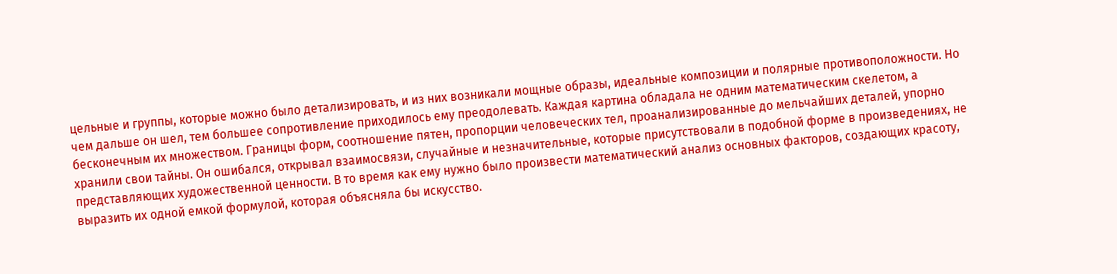цельные и группы, которые можно было детализировать, и из них возникали мощные образы, идеальные композиции и полярные противоположности. Но чем дальше он шел, тем большее сопротивление приходилось ему преодолевать. Каждая картина обладала не одним математическим скелетом, а бесконечным их множеством. Границы форм, соотношение пятен, пропорции человеческих тел, проанализированные до мельчайших деталей, упорно хранили свои тайны. Он ошибался, открывал взаимосвязи, случайные и незначительные, которые присутствовали в подобной форме в произведениях, не представляющих художественной ценности. В то время как ему нужно было произвести математический анализ основных факторов, создающих красоту, выразить их одной емкой формулой, которая объясняла бы искусство.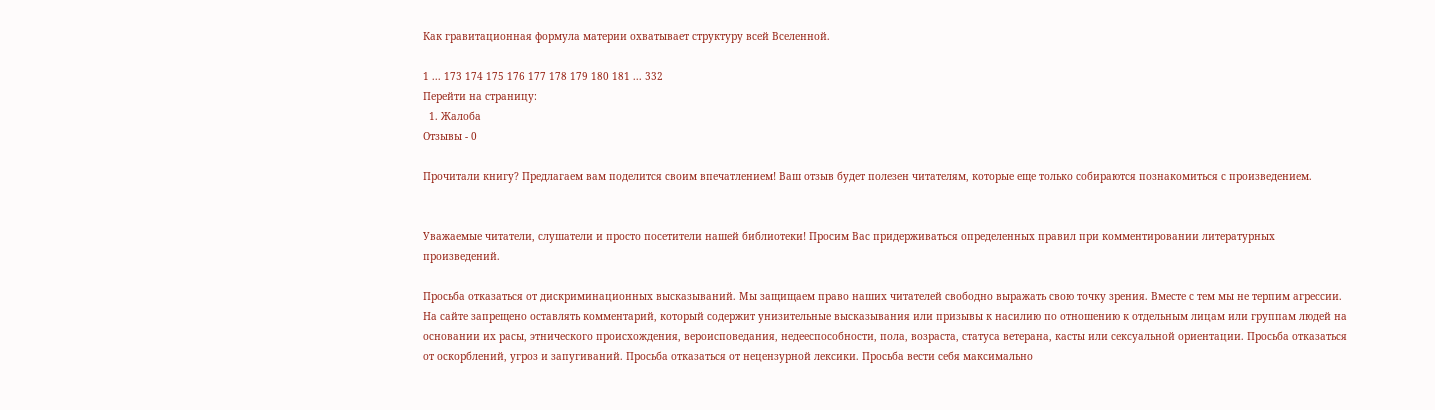Как гравитационная формула материи охватывает структуру всей Вселенной.

1 ... 173 174 175 176 177 178 179 180 181 ... 332
Перейти на страницу:
  1. Жалоба
Отзывы - 0

Прочитали книгу? Предлагаем вам поделится своим впечатлением! Ваш отзыв будет полезен читателям, которые еще только собираются познакомиться с произведением.


Уважаемые читатели, слушатели и просто посетители нашей библиотеки! Просим Вас придерживаться определенных правил при комментировании литературных произведений.

Просьба отказаться от дискриминационных высказываний. Мы защищаем право наших читателей свободно выражать свою точку зрения. Вместе с тем мы не терпим агрессии. На сайте запрещено оставлять комментарий, который содержит унизительные высказывания или призывы к насилию по отношению к отдельным лицам или группам людей на основании их расы, этнического происхождения, вероисповедания, недееспособности, пола, возраста, статуса ветерана, касты или сексуальной ориентации. Просьба отказаться от оскорблений, угроз и запугиваний. Просьба отказаться от нецензурной лексики. Просьба вести себя максимально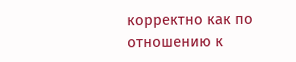корректно как по отношению к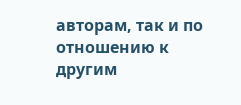авторам, так и по отношению к другим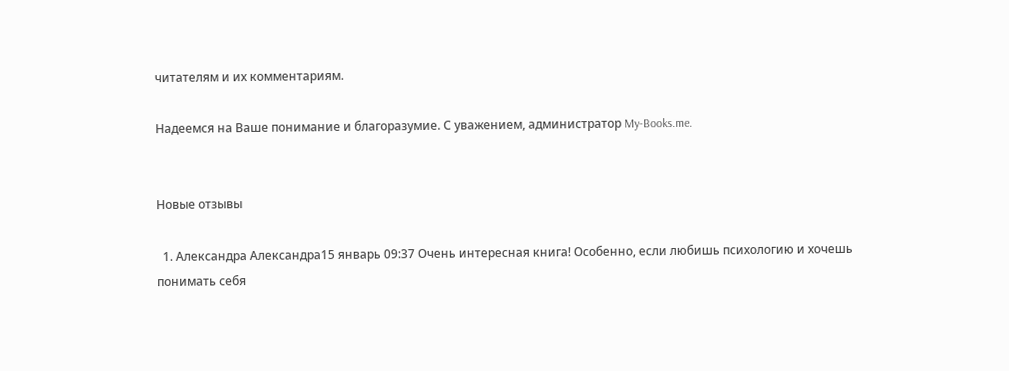читателям и их комментариям.

Надеемся на Ваше понимание и благоразумие. С уважением, администратор My-Books.me.


Новые отзывы

  1. Александра Александра15 январь 09:37 Очень интересная книга! Особенно, если любишь психологию и хочешь понимать себя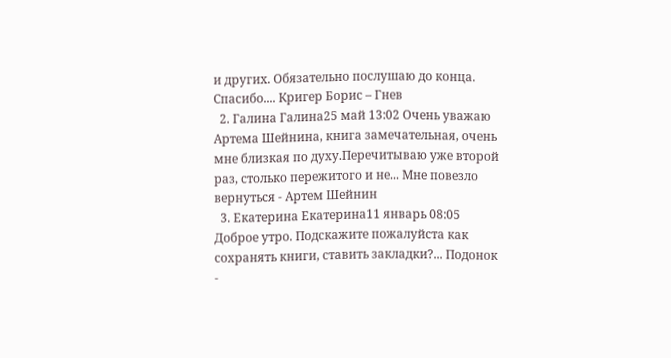и других. Обязательно послушаю до конца. Спасибо.... Кригер Борис – Гнев
  2. Галина Галина25 май 13:02 Очень уважаю Артема Шейнина, книга замечательная, очень мне близкая по духу.Перечитываю уже второй раз, столько пережитого и не... Мне повезло вернуться - Артем Шейнин
  3. Екатерина Екатерина11 январь 08:05 Доброе утро. Подскажите пожалуйста как сохранять книги, ставить закладки?... Подонок -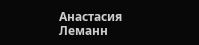Анастасия Леманн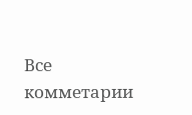Все комметарии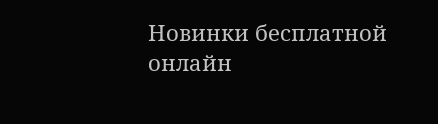Новинки бесплатной онлайн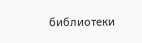библиотеки